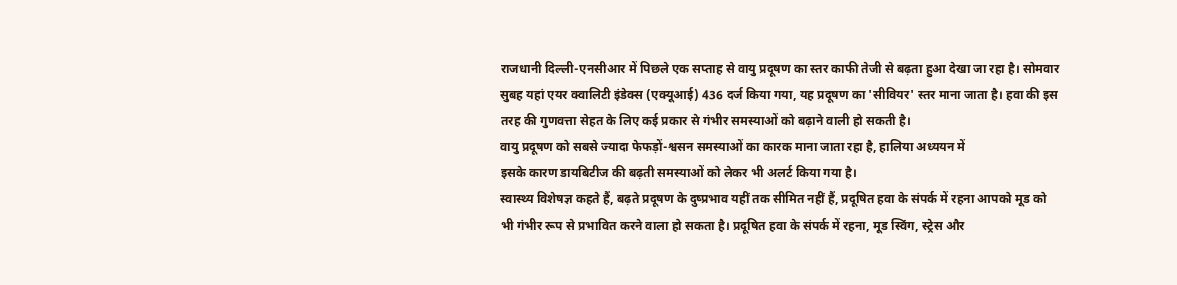राजधानी दिल्ली-एनसीआर में पिछले एक सप्ताह से वायु प्रदूषण का स्तर काफी तेजी से बढ़ता हुआ देखा जा रहा है। सोमवार सुबह यहां एयर क्वालिटी इंडेक्स (एक्यूआई) 436 दर्ज किया गया, यह प्रदूषण का 'सीवियर' स्तर माना जाता है। हवा की इस तरह की गुणवत्ता सेहत के लिए कई प्रकार से गंभीर समस्याओं को बढ़ाने वाली हो सकती है।
वायु प्रदूषण को सबसे ज्यादा फेफड़ों-श्वसन समस्याओं का कारक माना जाता रहा है, हालिया अध्ययन में
इसके कारण डायबिटीज की बढ़ती समस्याओं को लेकर भी अलर्ट किया गया है।
स्वास्थ्य विशेषज्ञ कहते हैं, बढ़ते प्रदूषण के दुष्प्रभाव यहीं तक सीमित नहीं हैं, प्रदूषित हवा के संपर्क में रहना आपको मूड को भी गंभीर रूप से प्रभावित करने वाला हो सकता है। प्रदूषित हवा के संपर्क में रहना, मूड स्विंग, स्ट्रेस और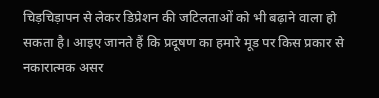चिड़चिड़ापन से लेकर डिप्रेशन की जटिलताओं को भी बढ़ाने वाला हो सकता है। आइए जानते हैं कि प्रदूषण का हमारे मूड पर किस प्रकार से नकारात्मक असर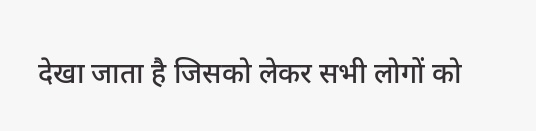देखा जाता है जिसको लेकर सभी लोगों को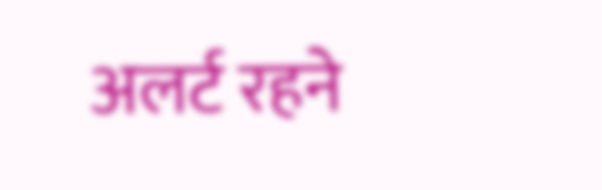अलर्ट रहने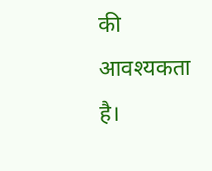की आवश्यकता है।